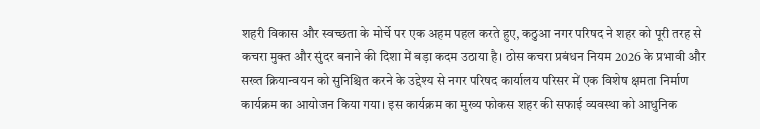शहरी विकास और स्वच्छता के मोर्चे पर एक अहम पहल करते हुए, कठुआ नगर परिषद ने शहर को पूरी तरह से कचरा मुक्त और सुंदर बनाने की दिशा में बड़ा कदम उठाया है। ठोस कचरा प्रबंधन नियम 2026 के प्रभावी और सख्त क्रियान्वयन को सुनिश्चित करने के उद्देश्य से नगर परिषद कार्यालय परिसर में एक विशेष क्षमता निर्माण कार्यक्रम का आयोजन किया गया। इस कार्यक्रम का मुख्य फोकस शहर की सफाई व्यवस्था को आधुनिक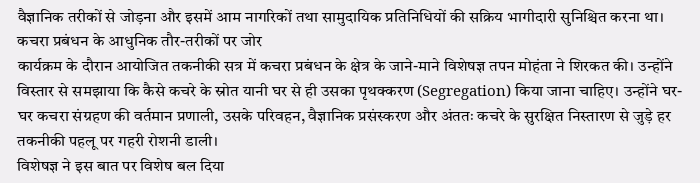वैज्ञानिक तरीकों से जोड़ना और इसमें आम नागरिकों तथा सामुदायिक प्रतिनिधियों की सक्रिय भागीदारी सुनिश्चित करना था।
कचरा प्रबंधन के आधुनिक तौर-तरीकों पर जोर
कार्यक्रम के दौरान आयोजित तकनीकी सत्र में कचरा प्रबंधन के क्षेत्र के जाने-माने विशेषज्ञ तपन मोहंता ने शिरकत की। उन्होंने विस्तार से समझाया कि कैसे कचरे के स्रोत यानी घर से ही उसका पृथक्करण (Segregation) किया जाना चाहिए। उन्होंने घर-घर कचरा संग्रहण की वर्तमान प्रणाली, उसके परिवहन, वैज्ञानिक प्रसंस्करण और अंततः कचरे के सुरक्षित निस्तारण से जुड़े हर तकनीकी पहलू पर गहरी रोशनी डाली।
विशेषज्ञ ने इस बात पर विशेष बल दिया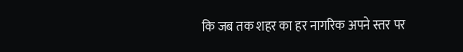कि जब तक शहर का हर नागरिक अपने स्तर पर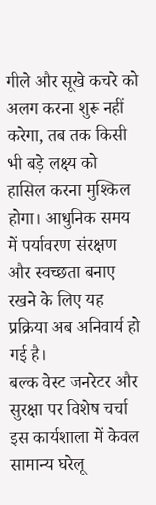गीले और सूखे कचरे को अलग करना शुरू नहीं करेगा, तब तक किसी भी बड़े लक्ष्य को हासिल करना मुश्किल होगा। आधुनिक समय में पर्यावरण संरक्षण और स्वच्छता बनाए रखने के लिए यह प्रक्रिया अब अनिवार्य हो गई है।
बल्क वेस्ट जनरेटर और सुरक्षा पर विशेष चर्चा
इस कार्यशाला में केवल सामान्य घरेलू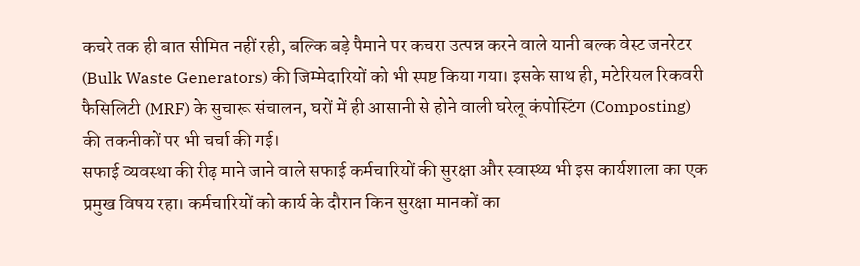कचरे तक ही बात सीमित नहीं रही, बल्कि बड़े पैमाने पर कचरा उत्पन्न करने वाले यानी बल्क वेस्ट जनरेटर (Bulk Waste Generators) की जिम्मेदारियों को भी स्पष्ट किया गया। इसके साथ ही, मटेरियल रिकवरी फैसिलिटी (MRF) के सुचारू संचालन, घरों में ही आसानी से होने वाली घरेलू कंपोस्टिंग (Composting) की तकनीकों पर भी चर्चा की गई।
सफाई व्यवस्था की रीढ़ माने जाने वाले सफाई कर्मचारियों की सुरक्षा और स्वास्थ्य भी इस कार्यशाला का एक प्रमुख विषय रहा। कर्मचारियों को कार्य के दौरान किन सुरक्षा मानकों का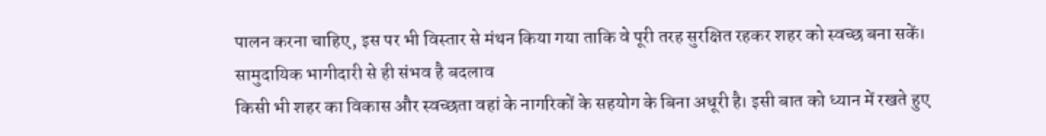पालन करना चाहिए, इस पर भी विस्तार से मंथन किया गया ताकि वे पूरी तरह सुरक्षित रहकर शहर को स्वच्छ बना सकें।
सामुदायिक भागीदारी से ही संभव है बदलाव
किसी भी शहर का विकास और स्वच्छता वहां के नागरिकों के सहयोग के बिना अधूरी है। इसी बात को ध्यान में रखते हुए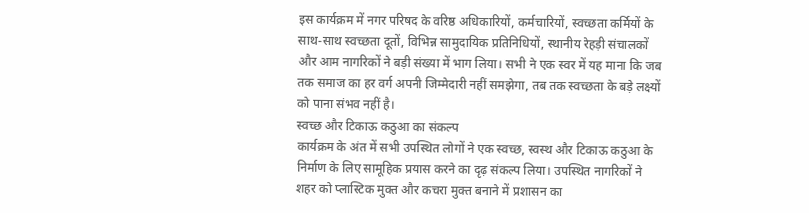इस कार्यक्रम में नगर परिषद के वरिष्ठ अधिकारियों, कर्मचारियों, स्वच्छता कर्मियों के साथ-साथ स्वच्छता दूतों, विभिन्न सामुदायिक प्रतिनिधियों, स्थानीय रेहड़ी संचालकों और आम नागरिकों ने बड़ी संख्या में भाग लिया। सभी ने एक स्वर में यह माना कि जब तक समाज का हर वर्ग अपनी जिम्मेदारी नहीं समझेगा, तब तक स्वच्छता के बड़े लक्ष्यों को पाना संभव नहीं है।
स्वच्छ और टिकाऊ कठुआ का संकल्प
कार्यक्रम के अंत में सभी उपस्थित लोगों ने एक स्वच्छ, स्वस्थ और टिकाऊ कठुआ के निर्माण के लिए सामूहिक प्रयास करने का दृढ़ संकल्प लिया। उपस्थित नागरिकों ने शहर को प्लास्टिक मुक्त और कचरा मुक्त बनाने में प्रशासन का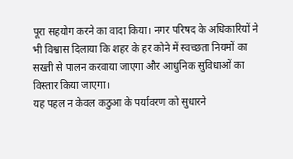पूरा सहयोग करने का वादा किया। नगर परिषद के अधिकारियों ने भी विश्वास दिलाया कि शहर के हर कोने में स्वच्छता नियमों का सख्ती से पालन करवाया जाएगा और आधुनिक सुविधाओं का विस्तार किया जाएगा।
यह पहल न केवल कठुआ के पर्यावरण को सुधारने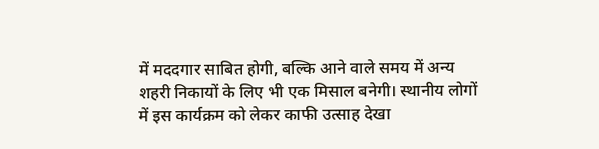में मददगार साबित होगी, बल्कि आने वाले समय में अन्य शहरी निकायों के लिए भी एक मिसाल बनेगी। स्थानीय लोगों में इस कार्यक्रम को लेकर काफी उत्साह देखा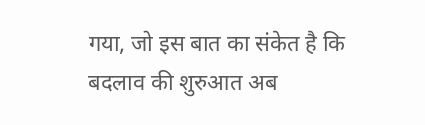गया, जो इस बात का संकेत है कि बदलाव की शुरुआत अब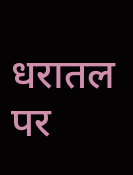धरातल पर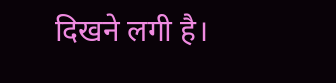दिखने लगी है।